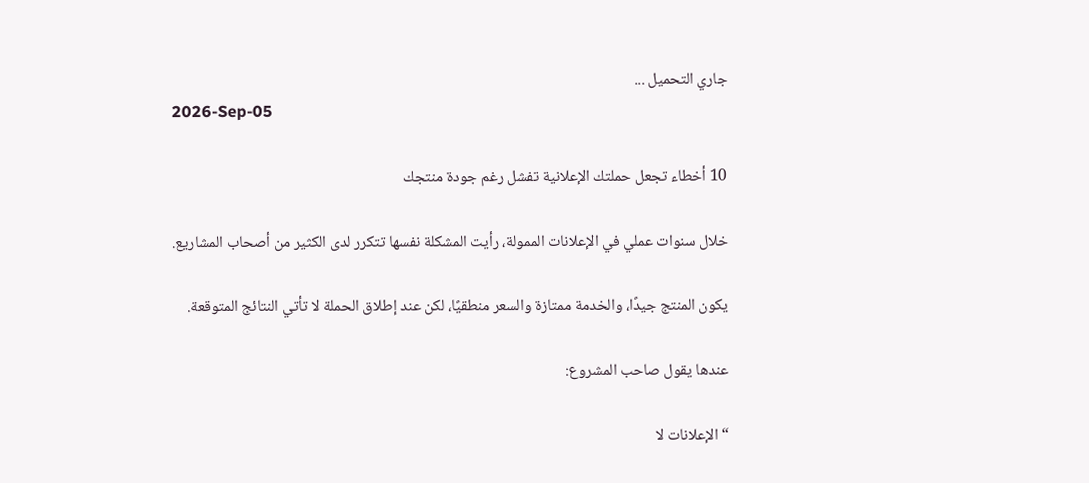جاري التحميل ...
2026-Sep-05

10 أخطاء تجعل حملتك الإعلانية تفشل رغم جودة منتجك

خلال سنوات عملي في الإعلانات الممولة، رأيت المشكلة نفسها تتكرر لدى الكثير من أصحاب المشاريع.

يكون المنتج جيدًا، والخدمة ممتازة والسعر منطقيًا، لكن عند إطلاق الحملة لا تأتي النتائج المتوقعة.

عندها يقول صاحب المشروع:

“الإعلانات لا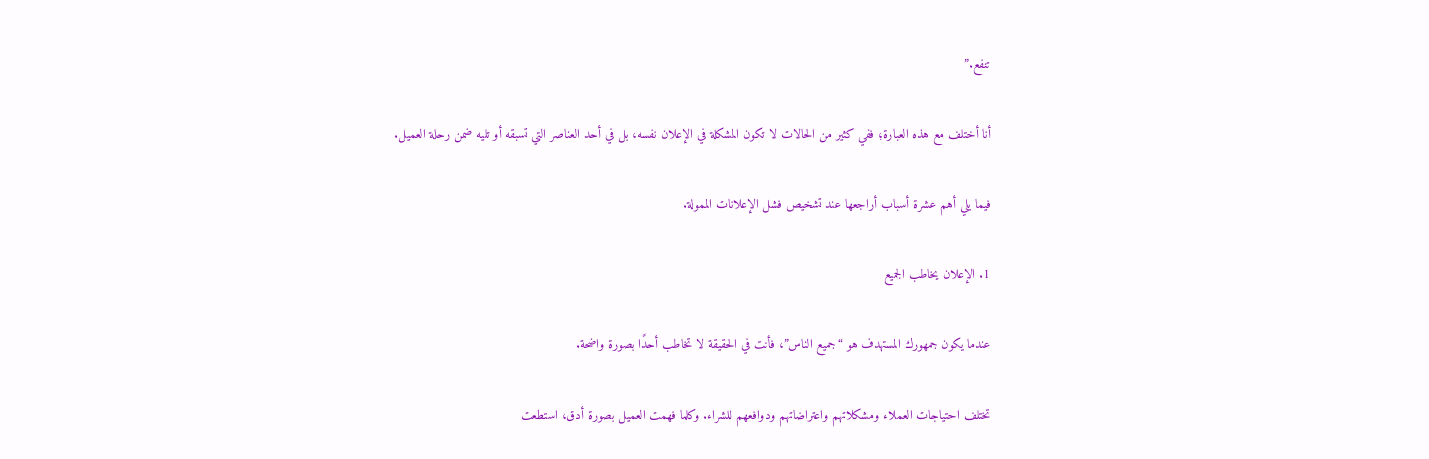تنفع.”

أنا أختلف مع هذه العبارة؛ ففي كثير من الحالات لا تكون المشكلة في الإعلان نفسه، بل في أحد العناصر التي تسبقه أو تليه ضمن رحلة العميل.

فيما يلي أهم عشرة أسباب أراجعها عند تشخيص فشل الإعلانات الممولة.

1. الإعلان يخاطب الجميع

عندما يكون جمهورك المستهدف هو “جميع الناس”، فأنت في الحقيقة لا تخاطب أحدًا بصورة واضحة.

تختلف احتياجات العملاء ومشكلاتهم واعتراضاتهم ودوافعهم للشراء. وكلما فهمت العميل بصورة أدق، استطعت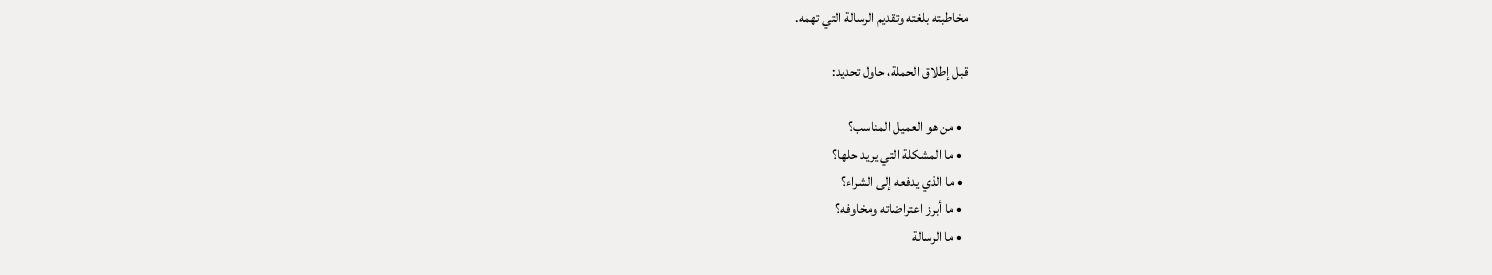مخاطبته بلغته وتقديم الرسالة التي تهمه.

قبل إطلاق الحملة، حاول تحديد:

  • من هو العميل المناسب؟
  • ما المشكلة التي يريد حلها؟
  • ما الذي يدفعه إلى الشراء؟
  • ما أبرز اعتراضاته ومخاوفه؟
  • ما الرسالة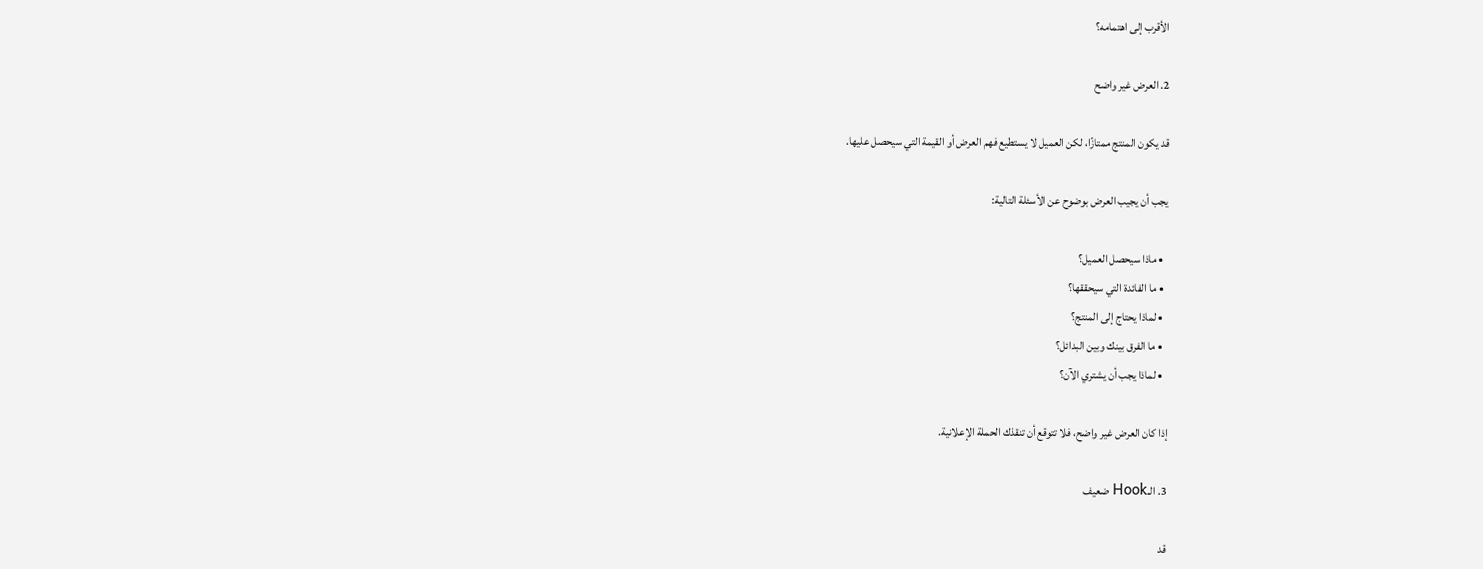الأقرب إلى اهتمامه؟

2. العرض غير واضح

قد يكون المنتج ممتازًا، لكن العميل لا يستطيع فهم العرض أو القيمة التي سيحصل عليها.

يجب أن يجيب العرض بوضوح عن الأسئلة التالية:

  • ماذا سيحصل العميل؟
  • ما الفائدة التي سيحققها؟
  • لماذا يحتاج إلى المنتج؟
  • ما الفرق بينك وبين البدائل؟
  • لماذا يجب أن يشتري الآن؟

إذا كان العرض غير واضح، فلا تتوقع أن تنقذك الحملة الإعلانية.

3. الـHook ضعيف

قد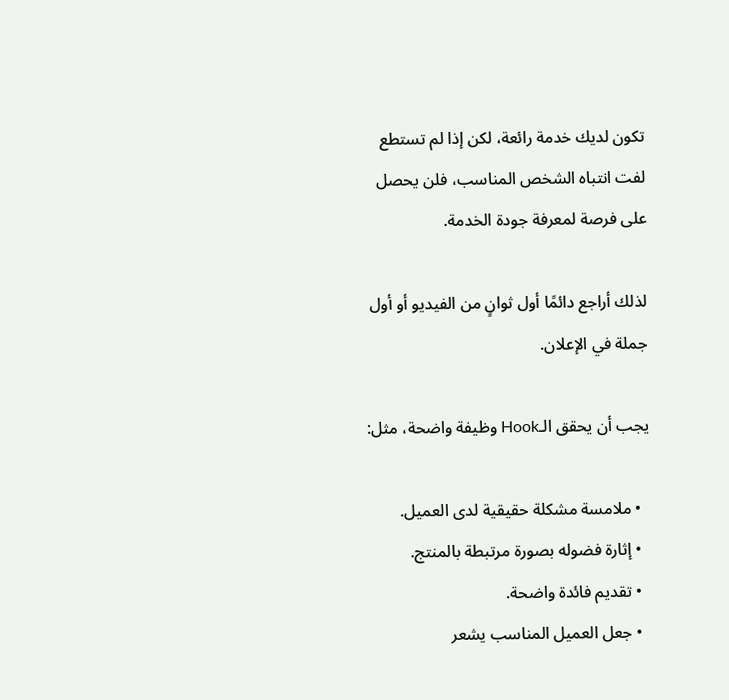تكون لديك خدمة رائعة، لكن إذا لم تستطع لفت انتباه الشخص المناسب، فلن يحصل على فرصة لمعرفة جودة الخدمة.

لذلك أراجع دائمًا أول ثوانٍ من الفيديو أو أول جملة في الإعلان.

يجب أن يحقق الـHook وظيفة واضحة، مثل:

  • ملامسة مشكلة حقيقية لدى العميل.
  • إثارة فضوله بصورة مرتبطة بالمنتج.
  • تقديم فائدة واضحة.
  • جعل العميل المناسب يشعر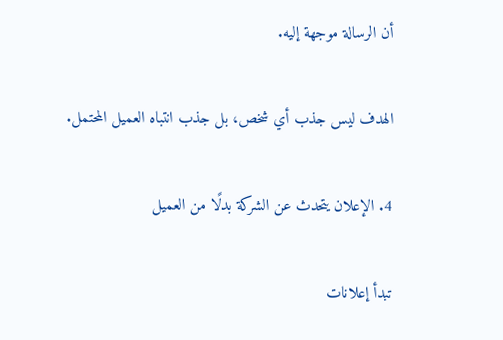أن الرسالة موجهة إليه.

الهدف ليس جذب أي شخص، بل جذب انتباه العميل المحتمل.

4. الإعلان يتحدث عن الشركة بدلًا من العميل

تبدأ إعلانات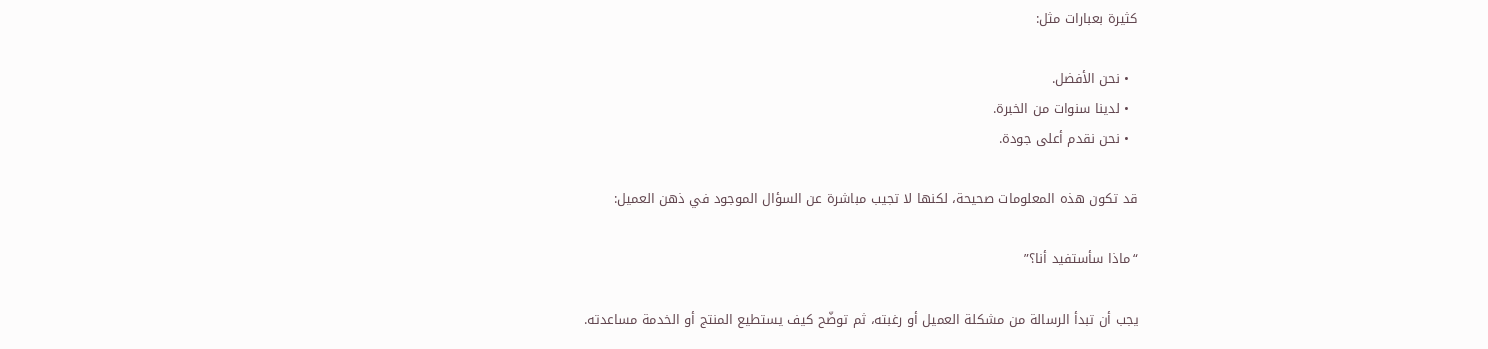كثيرة بعبارات مثل:

  • نحن الأفضل.
  • لدينا سنوات من الخبرة.
  • نحن نقدم أعلى جودة.

قد تكون هذه المعلومات صحيحة، لكنها لا تجيب مباشرة عن السؤال الموجود في ذهن العميل:

“ماذا سأستفيد أنا؟”

يجب أن تبدأ الرسالة من مشكلة العميل أو رغبته، ثم توضّح كيف يستطيع المنتج أو الخدمة مساعدته.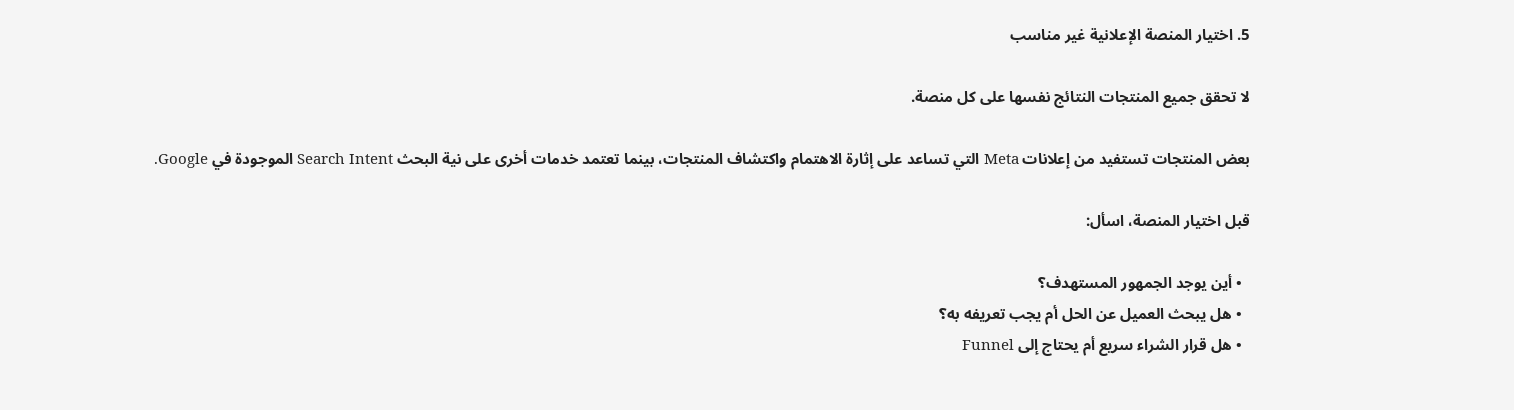5. اختيار المنصة الإعلانية غير مناسب

لا تحقق جميع المنتجات النتائج نفسها على كل منصة.

بعض المنتجات تستفيد من إعلانات Meta التي تساعد على إثارة الاهتمام واكتشاف المنتجات، بينما تعتمد خدمات أخرى على نية البحث Search Intent الموجودة في Google.

قبل اختيار المنصة، اسأل:

  • أين يوجد الجمهور المستهدف؟
  • هل يبحث العميل عن الحل أم يجب تعريفه به؟
  • هل قرار الشراء سريع أم يحتاج إلى Funnel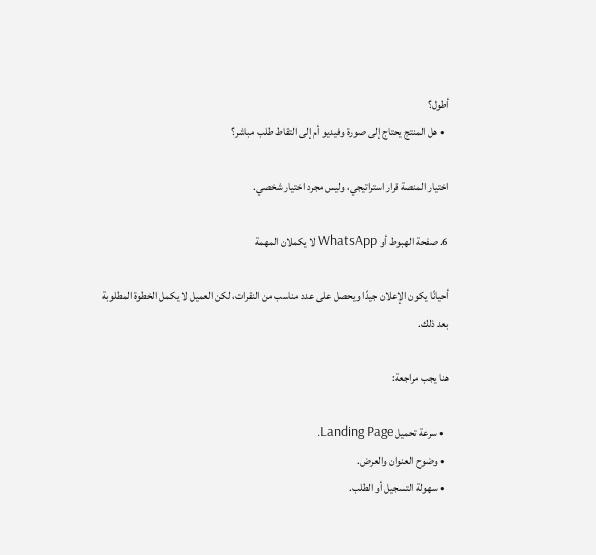أطول؟
  • هل المنتج يحتاج إلى صورة وفيديو أم إلى التقاط طلب مباشر؟

اختيار المنصة قرار استراتيجي، وليس مجرد اختيار شخصي.

6. صفحة الهبوط أو WhatsApp لا يكملان المهمة

أحيانًا يكون الإعلان جيدًا ويحصل على عدد مناسب من النقرات، لكن العميل لا يكمل الخطوة المطلوبة بعد ذلك.

هنا يجب مراجعة:

  • سرعة تحميل Landing Page.
  • وضوح العنوان والعرض.
  • سهولة التسجيل أو الطلب.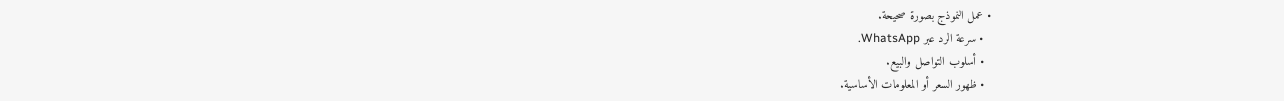• عمل النموذج بصورة صحيحة.
  • سرعة الرد عبر WhatsApp.
  • أسلوب التواصل والبيع.
  • ظهور السعر أو المعلومات الأساسية.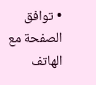• توافق الصفحة مع الهاتف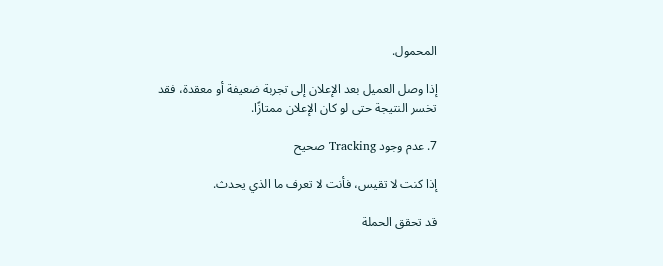المحمول.

إذا وصل العميل بعد الإعلان إلى تجربة ضعيفة أو معقدة، فقد تخسر النتيجة حتى لو كان الإعلان ممتازًا.

7. عدم وجود Tracking صحيح

إذا كنت لا تقيس، فأنت لا تعرف ما الذي يحدث.

قد تحقق الحملة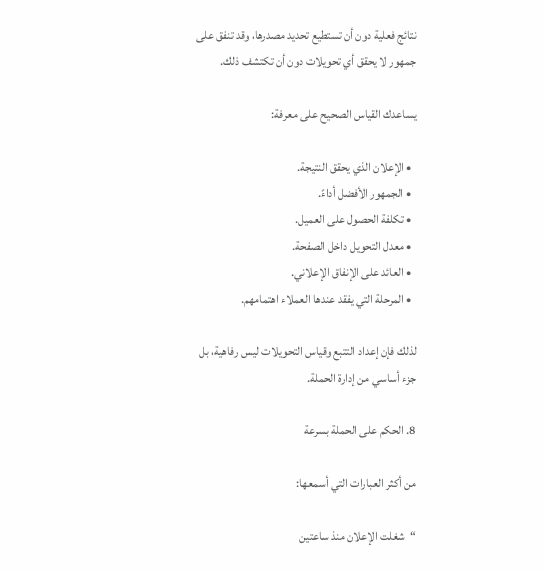نتائج فعلية دون أن تستطيع تحديد مصدرها، وقد تنفق على جمهور لا يحقق أي تحويلات دون أن تكتشف ذلك.

يساعدك القياس الصحيح على معرفة:

  • الإعلان الذي يحقق النتيجة.
  • الجمهور الأفضل أداءً.
  • تكلفة الحصول على العميل.
  • معدل التحويل داخل الصفحة.
  • العائد على الإنفاق الإعلاني.
  • المرحلة التي يفقد عندها العملاء اهتمامهم.

لذلك فإن إعداد التتبع وقياس التحويلات ليس رفاهية، بل جزء أساسي من إدارة الحملة.

8. الحكم على الحملة بسرعة

من أكثر العبارات التي أسمعها:

“شغلت الإعلان منذ ساعتين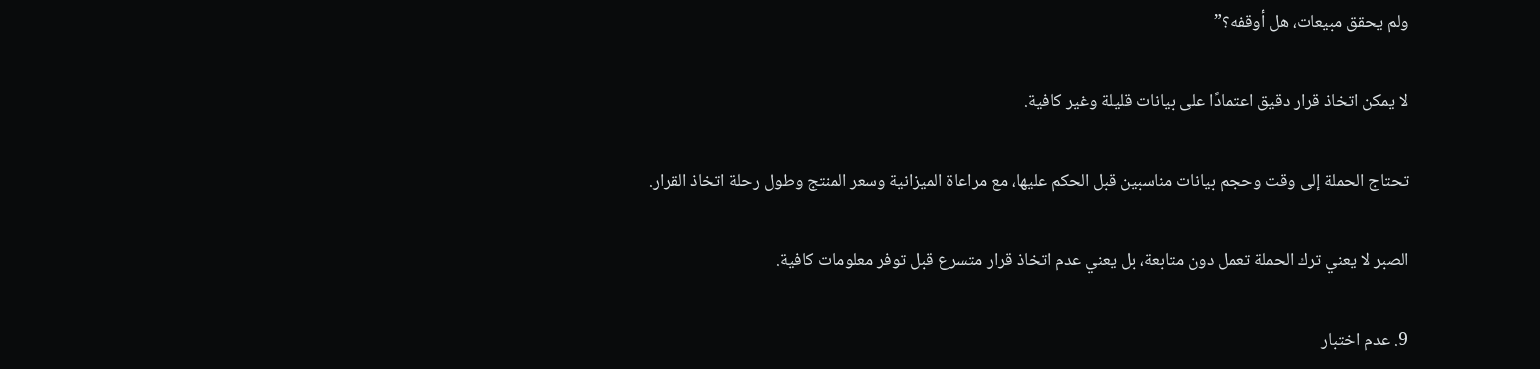ولم يحقق مبيعات، هل أوقفه؟”

لا يمكن اتخاذ قرار دقيق اعتمادًا على بيانات قليلة وغير كافية.

تحتاج الحملة إلى وقت وحجم بيانات مناسبين قبل الحكم عليها، مع مراعاة الميزانية وسعر المنتج وطول رحلة اتخاذ القرار.

الصبر لا يعني ترك الحملة تعمل دون متابعة، بل يعني عدم اتخاذ قرار متسرع قبل توفر معلومات كافية.

9. عدم اختبار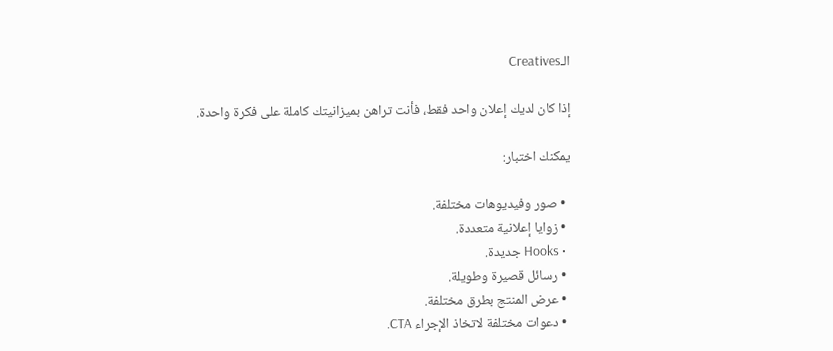الـCreatives

إذا كان لديك إعلان واحد فقط، فأنت تراهن بميزانيتك كاملة على فكرة واحدة.

يمكنك اختبار:

  • صور وفيديوهات مختلفة.
  • زوايا إعلانية متعددة.
  • Hooks جديدة.
  • رسائل قصيرة وطويلة.
  • عرض المنتج بطرق مختلفة.
  • دعوات مختلفة لاتخاذ الإجراء CTA.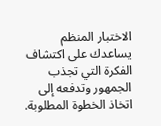الاختبار المنظم يساعدك على اكتشاف الفكرة التي تجذب الجمهور وتدفعه إلى اتخاذ الخطوة المطلوبة.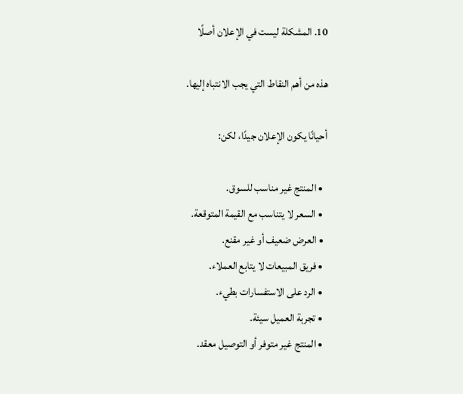10. المشكلة ليست في الإعلان أصلًا

هذه من أهم النقاط التي يجب الانتباه إليها.

أحيانًا يكون الإعلان جيدًا، لكن:

  • المنتج غير مناسب للسوق.
  • السعر لا يتناسب مع القيمة المتوقعة.
  • العرض ضعيف أو غير مقنع.
  • فريق المبيعات لا يتابع العملاء.
  • الرد على الاستفسارات بطيء.
  • تجربة العميل سيئة.
  • المنتج غير متوفر أو التوصيل معقد.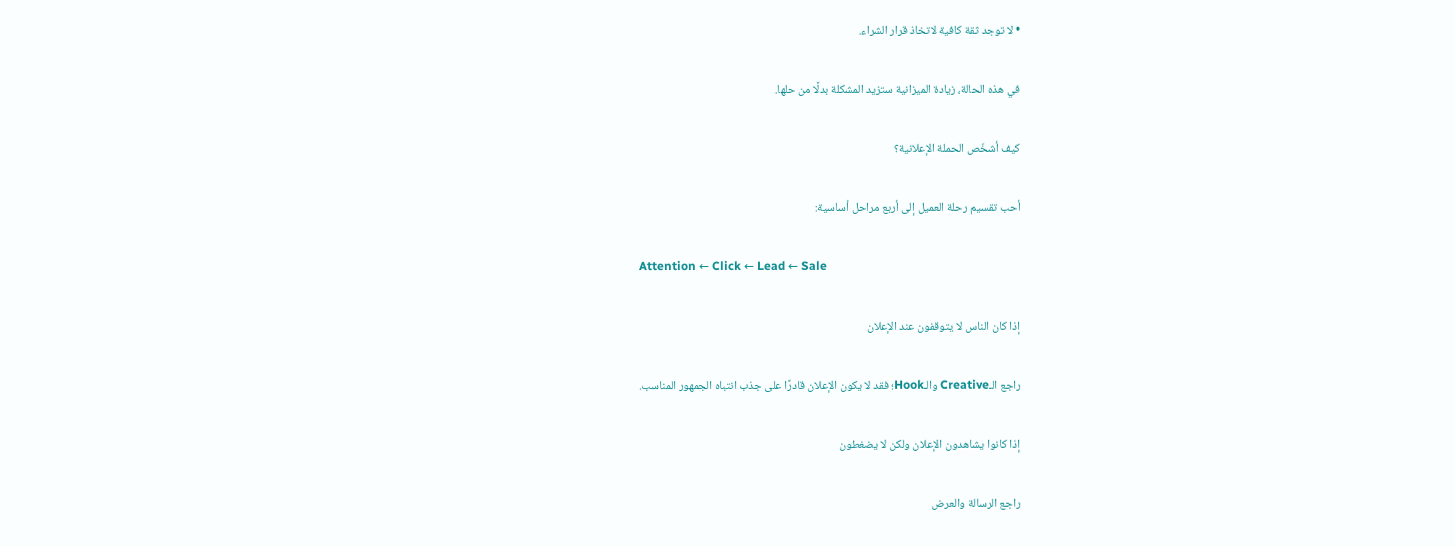• لا توجد ثقة كافية لاتخاذ قرار الشراء.

في هذه الحالة، زيادة الميزانية ستزيد المشكلة بدلًا من حلها.

كيف أشخّص الحملة الإعلانية؟

أحب تقسيم رحلة العميل إلى أربع مراحل أساسية:

Attention ← Click ← Lead ← Sale

إذا كان الناس لا يتوقفون عند الإعلان

راجع الـCreative والـHook؛ فقد لا يكون الإعلان قادرًا على جذب انتباه الجمهور المناسب.

إذا كانوا يشاهدون الإعلان ولكن لا يضغطون

راجع الرسالة والعرض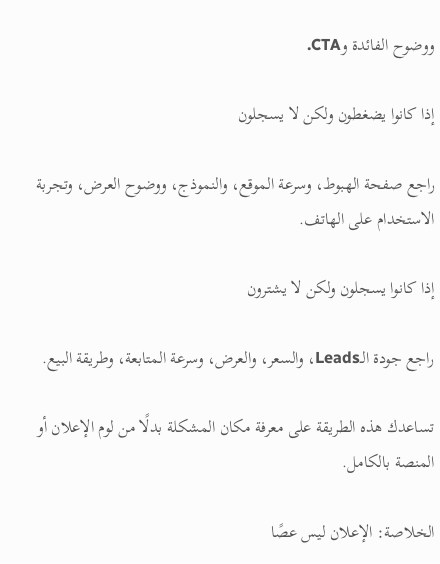ووضوح الفائدة وCTA.

إذا كانوا يضغطون ولكن لا يسجلون

راجع صفحة الهبوط، وسرعة الموقع، والنموذج، ووضوح العرض، وتجربة الاستخدام على الهاتف.

إذا كانوا يسجلون ولكن لا يشترون

راجع جودة الـLeads، والسعر، والعرض، وسرعة المتابعة، وطريقة البيع.

تساعدك هذه الطريقة على معرفة مكان المشكلة بدلًا من لوم الإعلان أو المنصة بالكامل.

الخلاصة: الإعلان ليس عصًا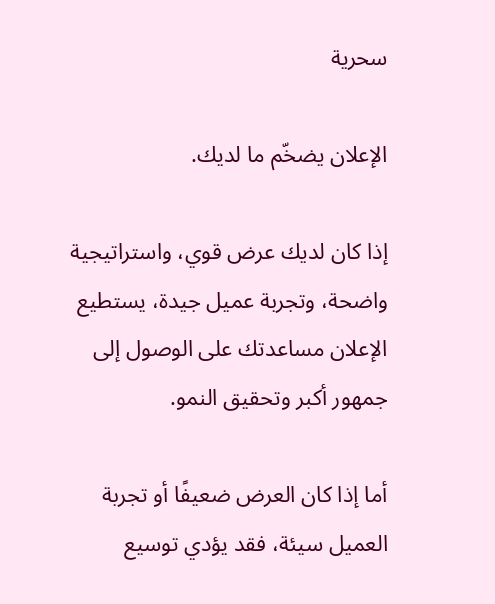سحرية

الإعلان يضخّم ما لديك.

إذا كان لديك عرض قوي، واستراتيجية واضحة، وتجربة عميل جيدة، يستطيع الإعلان مساعدتك على الوصول إلى جمهور أكبر وتحقيق النمو.

أما إذا كان العرض ضعيفًا أو تجربة العميل سيئة، فقد يؤدي توسيع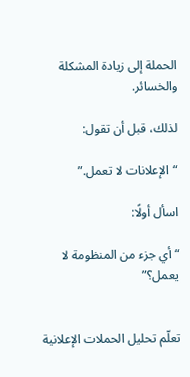الحملة إلى زيادة المشكلة والخسائر.

لذلك، قبل أن تقول:

“الإعلانات لا تعمل.”

اسأل أولًا:

“أي جزء من المنظومة لا يعمل؟”


تعلّم تحليل الحملات الإعلانية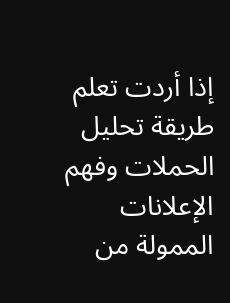إذا أردت تعلم طريقة تحليل الحملات وفهم الإعلانات الممولة من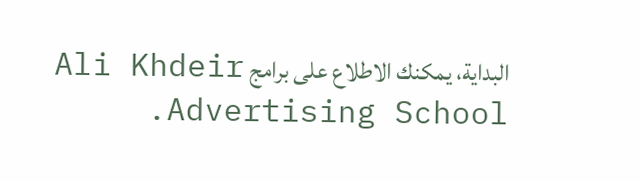البداية، يمكنك الاطلاع على برامج Ali Khdeir Advertising School.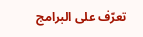تعرّف على البرامج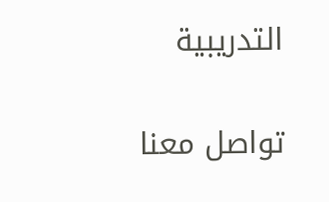التدريبية

تواصل معنا